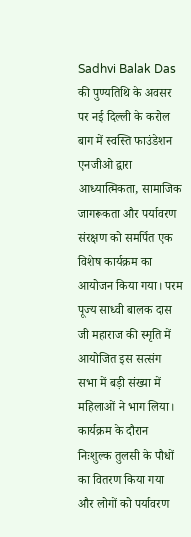Sadhvi Balak Das की पुण्यतिथि के अवसर पर नई दिल्ली के करोल बाग में स्वस्ति फाउंडेशन एनजीओ द्वारा आध्यात्मिकता, सामाजिक जागरूकता और पर्यावरण संरक्षण को समर्पित एक विशेष कार्यक्रम का आयोजन किया गया। परम पूज्य साध्वी बालक दास जी महाराज की स्मृति में आयोजित इस सत्संग सभा में बड़ी संख्या में महिलाओं ने भाग लिया। कार्यक्रम के दौरान निःशुल्क तुलसी के पौधों का वितरण किया गया और लोगों को पर्यावरण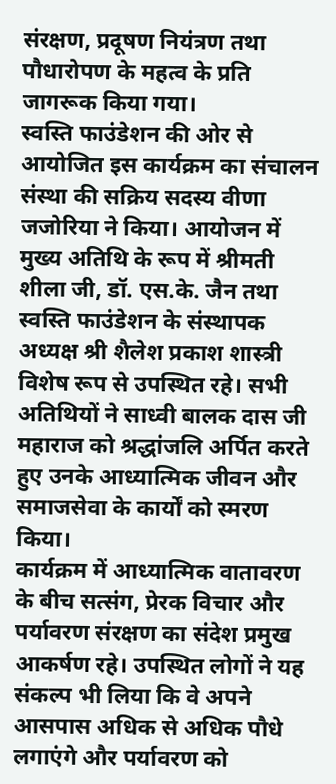संरक्षण, प्रदूषण नियंत्रण तथा पौधारोपण के महत्व के प्रति जागरूक किया गया।
स्वस्ति फाउंडेशन की ओर से आयोजित इस कार्यक्रम का संचालन संस्था की सक्रिय सदस्य वीणा जजोरिया ने किया। आयोजन में मुख्य अतिथि के रूप में श्रीमती शीला जी, डॉ. एस.के. जैन तथा स्वस्ति फाउंडेशन के संस्थापक अध्यक्ष श्री शैलेश प्रकाश शास्त्री विशेष रूप से उपस्थित रहे। सभी अतिथियों ने साध्वी बालक दास जी महाराज को श्रद्धांजलि अर्पित करते हुए उनके आध्यात्मिक जीवन और समाजसेवा के कार्यों को स्मरण किया।
कार्यक्रम में आध्यात्मिक वातावरण के बीच सत्संग, प्रेरक विचार और पर्यावरण संरक्षण का संदेश प्रमुख आकर्षण रहे। उपस्थित लोगों ने यह संकल्प भी लिया कि वे अपने आसपास अधिक से अधिक पौधे लगाएंगे और पर्यावरण को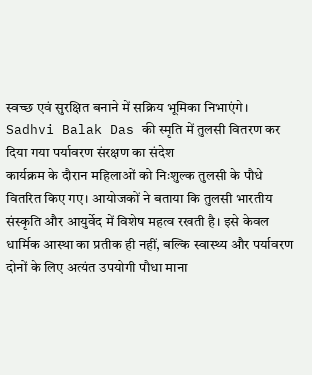स्वच्छ एवं सुरक्षित बनाने में सक्रिय भूमिका निभाएंगे।
Sadhvi Balak Das की स्मृति में तुलसी वितरण कर दिया गया पर्यावरण संरक्षण का संदेश
कार्यक्रम के दौरान महिलाओं को निःशुल्क तुलसी के पौधे वितरित किए गए। आयोजकों ने बताया कि तुलसी भारतीय संस्कृति और आयुर्वेद में विशेष महत्व रखती है। इसे केवल धार्मिक आस्था का प्रतीक ही नहीं, बल्कि स्वास्थ्य और पर्यावरण दोनों के लिए अत्यंत उपयोगी पौधा माना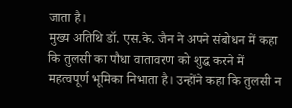जाता है।
मुख्य अतिथि डॉ. एस.के. जैन ने अपने संबोधन में कहा कि तुलसी का पौधा वातावरण को शुद्ध करने में महत्वपूर्ण भूमिका निभाता है। उन्होंने कहा कि तुलसी न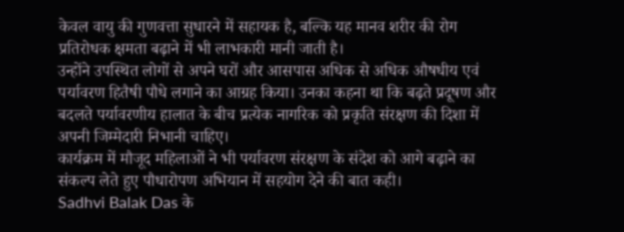केवल वायु की गुणवत्ता सुधारने में सहायक है, बल्कि यह मानव शरीर की रोग प्रतिरोधक क्षमता बढ़ाने में भी लाभकारी मानी जाती है।
उन्होंने उपस्थित लोगों से अपने घरों और आसपास अधिक से अधिक औषधीय एवं पर्यावरण हितैषी पौधे लगाने का आग्रह किया। उनका कहना था कि बढ़ते प्रदूषण और बदलते पर्यावरणीय हालात के बीच प्रत्येक नागरिक को प्रकृति संरक्षण की दिशा में अपनी जिम्मेदारी निभानी चाहिए।
कार्यक्रम में मौजूद महिलाओं ने भी पर्यावरण संरक्षण के संदेश को आगे बढ़ाने का संकल्प लेते हुए पौधारोपण अभियान में सहयोग देने की बात कही।
Sadhvi Balak Das के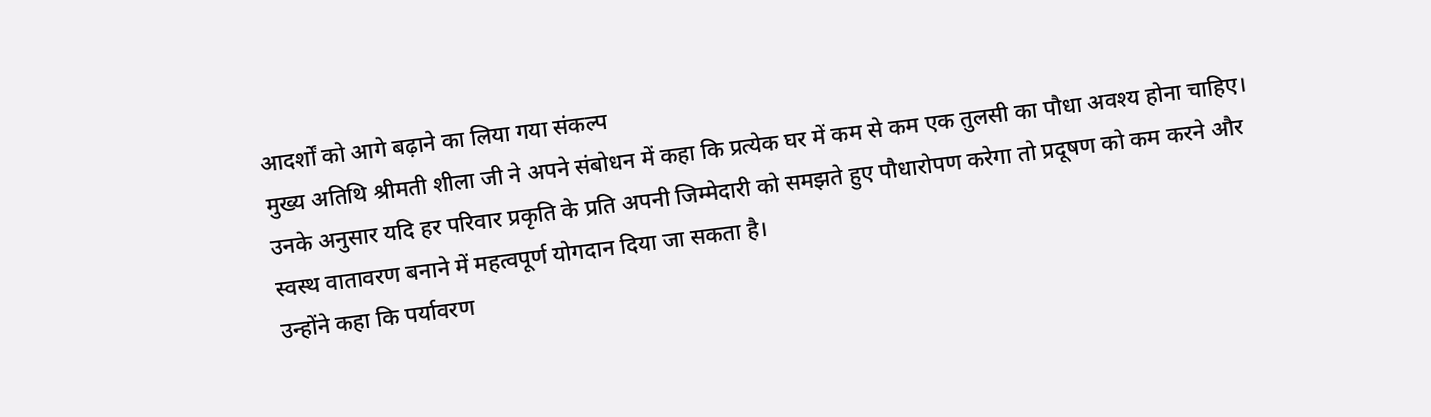आदर्शों को आगे बढ़ाने का लिया गया संकल्प
मुख्य अतिथि श्रीमती शीला जी ने अपने संबोधन में कहा कि प्रत्येक घर में कम से कम एक तुलसी का पौधा अवश्य होना चाहिए। उनके अनुसार यदि हर परिवार प्रकृति के प्रति अपनी जिम्मेदारी को समझते हुए पौधारोपण करेगा तो प्रदूषण को कम करने और स्वस्थ वातावरण बनाने में महत्वपूर्ण योगदान दिया जा सकता है।
उन्होंने कहा कि पर्यावरण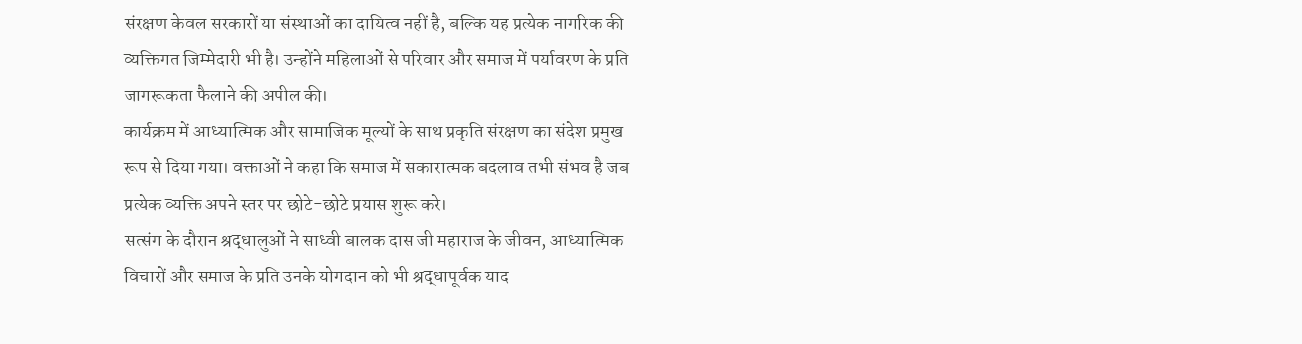संरक्षण केवल सरकारों या संस्थाओं का दायित्व नहीं है, बल्कि यह प्रत्येक नागरिक की व्यक्तिगत जिम्मेदारी भी है। उन्होंने महिलाओं से परिवार और समाज में पर्यावरण के प्रति जागरूकता फैलाने की अपील की।
कार्यक्रम में आध्यात्मिक और सामाजिक मूल्यों के साथ प्रकृति संरक्षण का संदेश प्रमुख रूप से दिया गया। वक्ताओं ने कहा कि समाज में सकारात्मक बदलाव तभी संभव है जब प्रत्येक व्यक्ति अपने स्तर पर छोटे-छोटे प्रयास शुरू करे।
सत्संग के दौरान श्रद्धालुओं ने साध्वी बालक दास जी महाराज के जीवन, आध्यात्मिक विचारों और समाज के प्रति उनके योगदान को भी श्रद्धापूर्वक याद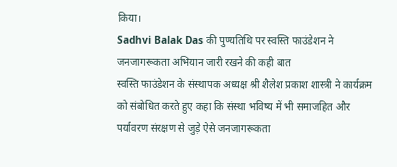किया।
Sadhvi Balak Das की पुण्यतिथि पर स्वस्ति फाउंडेशन ने जनजागरूकता अभियान जारी रखने की कही बात
स्वस्ति फाउंडेशन के संस्थापक अध्यक्ष श्री शैलेश प्रकाश शास्त्री ने कार्यक्रम को संबोधित करते हुए कहा कि संस्था भविष्य में भी समाजहित और पर्यावरण संरक्षण से जुड़े ऐसे जनजागरूकता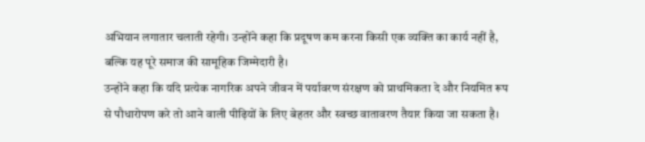अभियान लगातार चलाती रहेगी। उन्होंने कहा कि प्रदूषण कम करना किसी एक व्यक्ति का कार्य नहीं है, बल्कि यह पूरे समाज की सामूहिक जिम्मेदारी है।
उन्होंने कहा कि यदि प्रत्येक नागरिक अपने जीवन में पर्यावरण संरक्षण को प्राथमिकता दे और नियमित रूप से पौधारोपण करे तो आने वाली पीढ़ियों के लिए बेहतर और स्वच्छ वातावरण तैयार किया जा सकता है।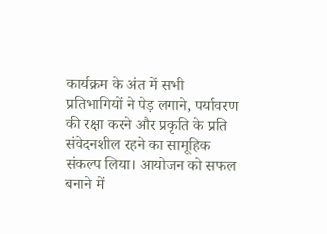कार्यक्रम के अंत में सभी प्रतिभागियों ने पेड़ लगाने, पर्यावरण की रक्षा करने और प्रकृति के प्रति संवेदनशील रहने का सामूहिक संकल्प लिया। आयोजन को सफल बनाने में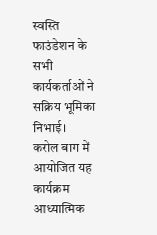स्वस्ति फाउंडेशन के सभी कार्यकर्ताओं ने सक्रिय भूमिका निभाई।
करोल बाग में आयोजित यह कार्यक्रम आध्यात्मिक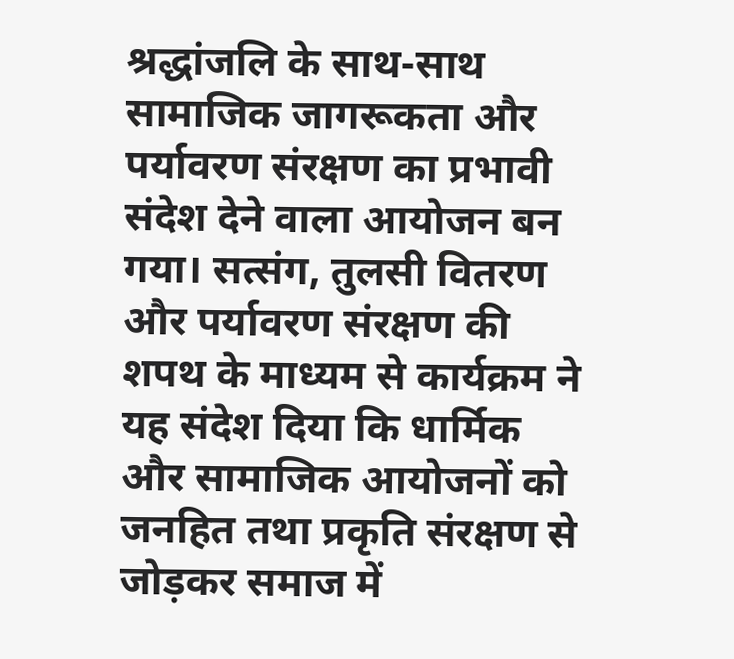श्रद्धांजलि के साथ-साथ सामाजिक जागरूकता और पर्यावरण संरक्षण का प्रभावी संदेश देने वाला आयोजन बन गया। सत्संग, तुलसी वितरण और पर्यावरण संरक्षण की शपथ के माध्यम से कार्यक्रम ने यह संदेश दिया कि धार्मिक और सामाजिक आयोजनों को जनहित तथा प्रकृति संरक्षण से जोड़कर समाज में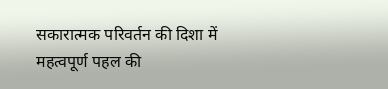सकारात्मक परिवर्तन की दिशा में महत्वपूर्ण पहल की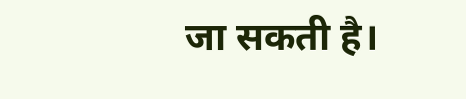जा सकती है।